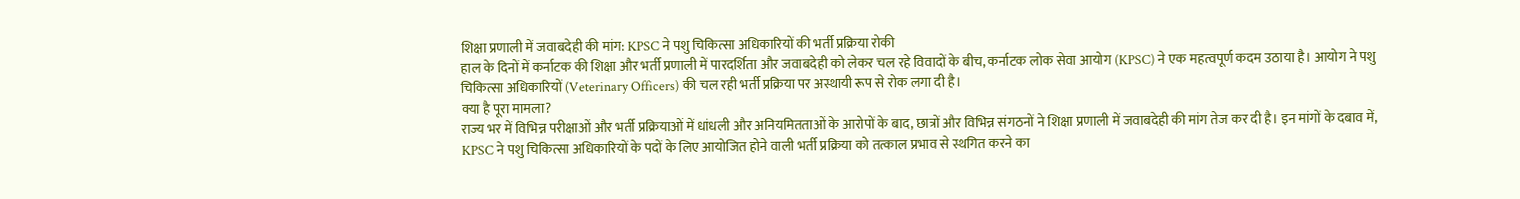शिक्षा प्रणाली में जवाबदेही की मांग: KPSC ने पशु चिकित्सा अधिकारियों की भर्ती प्रक्रिया रोकी
हाल के दिनों में कर्नाटक की शिक्षा और भर्ती प्रणाली में पारदर्शिता और जवाबदेही को लेकर चल रहे विवादों के बीच, कर्नाटक लोक सेवा आयोग (KPSC) ने एक महत्वपूर्ण कदम उठाया है। आयोग ने पशु चिकित्सा अधिकारियों (Veterinary Officers) की चल रही भर्ती प्रक्रिया पर अस्थायी रूप से रोक लगा दी है।
क्या है पूरा मामला?
राज्य भर में विभिन्न परीक्षाओं और भर्ती प्रक्रियाओं में धांधली और अनियमितताओं के आरोपों के बाद, छात्रों और विभिन्न संगठनों ने शिक्षा प्रणाली में जवाबदेही की मांग तेज कर दी है। इन मांगों के दबाव में, KPSC ने पशु चिकित्सा अधिकारियों के पदों के लिए आयोजित होने वाली भर्ती प्रक्रिया को तत्काल प्रभाव से स्थगित करने का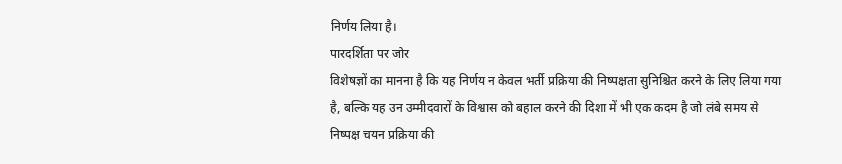निर्णय लिया है।
पारदर्शिता पर जोर
विशेषज्ञों का मानना है कि यह निर्णय न केवल भर्ती प्रक्रिया की निष्पक्षता सुनिश्चित करने के लिए लिया गया है, बल्कि यह उन उम्मीदवारों के विश्वास को बहाल करने की दिशा में भी एक कदम है जो लंबे समय से निष्पक्ष चयन प्रक्रिया की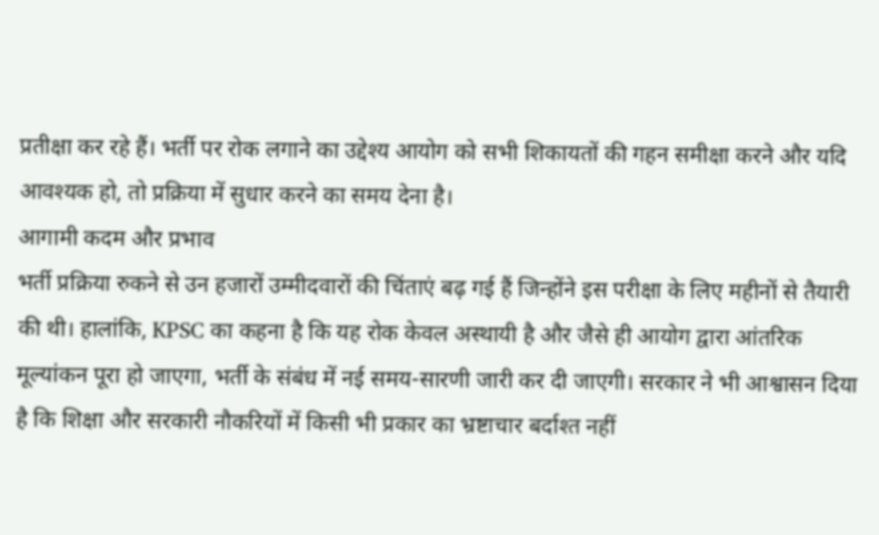प्रतीक्षा कर रहे हैं। भर्ती पर रोक लगाने का उद्देश्य आयोग को सभी शिकायतों की गहन समीक्षा करने और यदि आवश्यक हो, तो प्रक्रिया में सुधार करने का समय देना है।
आगामी कदम और प्रभाव
भर्ती प्रक्रिया रुकने से उन हजारों उम्मीदवारों की चिंताएं बढ़ गई हैं जिन्होंने इस परीक्षा के लिए महीनों से तैयारी की थी। हालांकि, KPSC का कहना है कि यह रोक केवल अस्थायी है और जैसे ही आयोग द्वारा आंतरिक मूल्यांकन पूरा हो जाएगा, भर्ती के संबंध में नई समय-सारणी जारी कर दी जाएगी। सरकार ने भी आश्वासन दिया है कि शिक्षा और सरकारी नौकरियों में किसी भी प्रकार का भ्रष्टाचार बर्दाश्त नहीं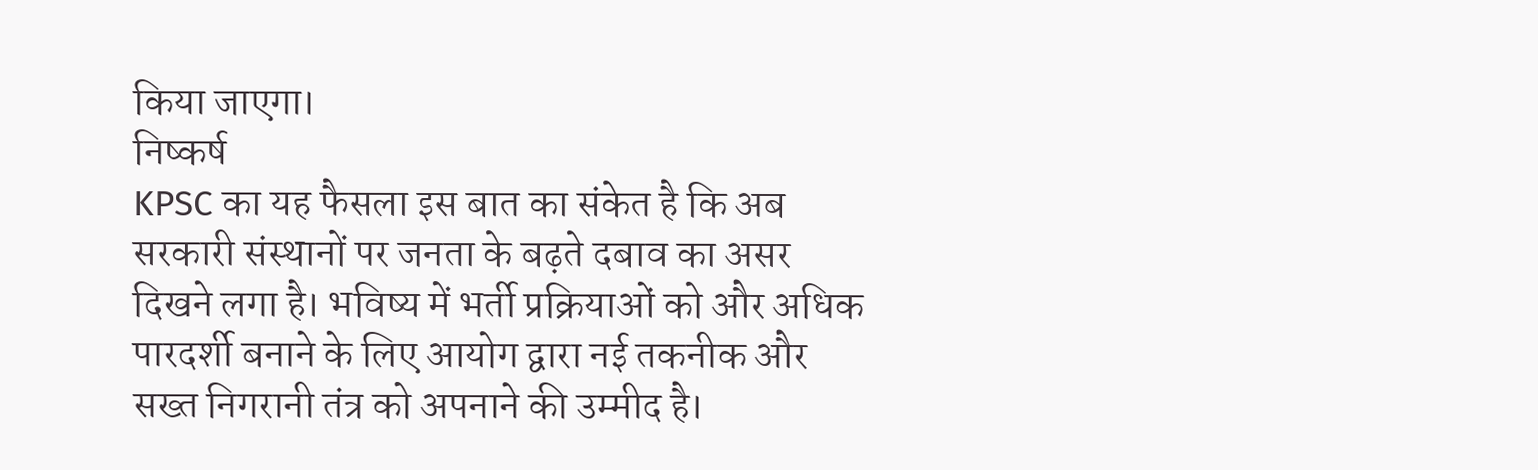किया जाएगा।
निष्कर्ष
KPSC का यह फैसला इस बात का संकेत है कि अब सरकारी संस्थानों पर जनता के बढ़ते दबाव का असर दिखने लगा है। भविष्य में भर्ती प्रक्रियाओं को और अधिक पारदर्शी बनाने के लिए आयोग द्वारा नई तकनीक और सख्त निगरानी तंत्र को अपनाने की उम्मीद है।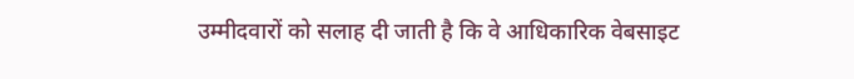उम्मीदवारों को सलाह दी जाती है कि वे आधिकारिक वेबसाइट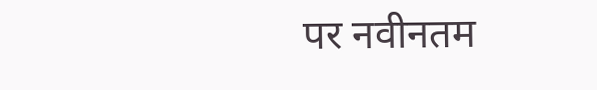पर नवीनतम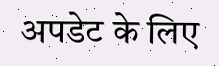अपडेट के लिए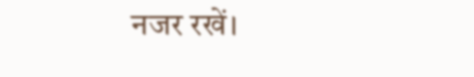नजर रखें।